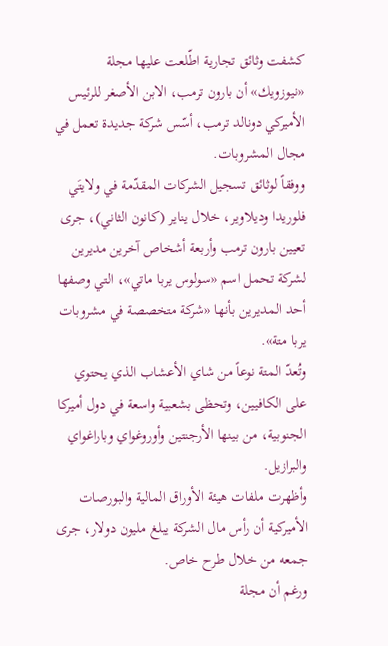كشفت وثائق تجارية اطّلعت عليها مجلة «نيوزويك» أن بارون ترمب، الابن الأصغر للرئيس الأميركي دونالد ترمب، أسّس شركة جديدة تعمل في مجال المشروبات.
ووفقاً لوثائق تسجيل الشركات المقدّمة في ولايتَي فلوريدا وديلاوير، خلال يناير (كانون الثاني)، جرى تعيين بارون ترمب وأربعة أشخاص آخرين مديرين لشركة تحمل اسم «سولوس يربا ماتي»، التي وصفها أحد المديرين بأنها «شركة متخصصة في مشروبات يربا متة».
وتُعدّ المتة نوعاً من شاي الأعشاب الذي يحتوي على الكافيين، وتحظى بشعبية واسعة في دول أميركا الجنوبية، من بينها الأرجنتين وأوروغواي وباراغواي والبرازيل.
وأظهرت ملفات هيئة الأوراق المالية والبورصات الأميركية أن رأس مال الشركة يبلغ مليون دولار، جرى جمعه من خلال طرح خاص.
ورغم أن مجلة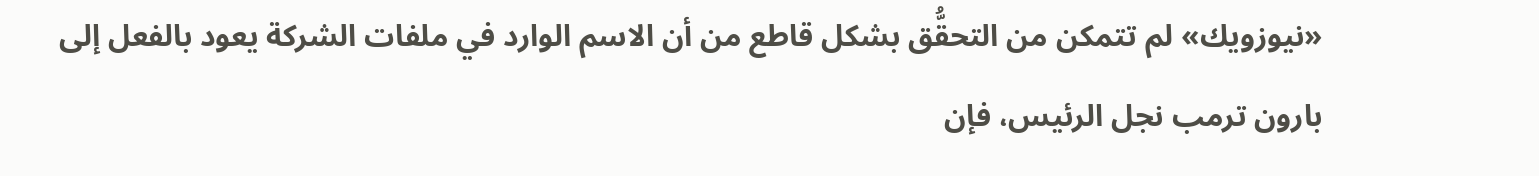«نيوزويك» لم تتمكن من التحقُّق بشكل قاطع من أن الاسم الوارد في ملفات الشركة يعود بالفعل إلى بارون ترمب نجل الرئيس، فإن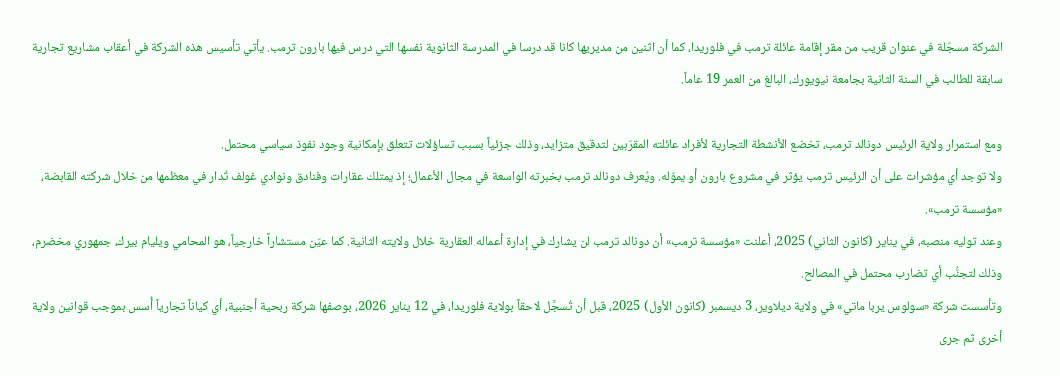الشركة مسجّلة في عنوان قريب من مقر إقامة عائلة ترمب في فلوريدا، كما أن اثنين من مديريها كانا قد درسا في المدرسة الثانوية نفسها التي درس فيها بارون ترمب. يأتي تأسيس هذه الشركة في أعقاب مشاريع تجارية سابقة للطالب في السنة الثانية بجامعة نيويورك، البالغ من العمر 19 عاماً.

ومع استمرار ولاية الرئيس دونالد ترمب، تخضع الأنشطة التجارية لأفراد عائلته المقرّبين لتدقيق متزايد، وذلك جزئياً بسبب تساؤلات تتعلق بإمكانية وجود نفوذ سياسي محتمل.
ولا توجد أي مؤشرات على أن الرئيس ترمب يؤثر في مشروع بارون أو يموّله. ويُعرف دونالد ترمب بخبرته الواسعة في مجال الأعمال؛ إذ يمتلك عقارات وفنادق ونوادي غولف تُدار في معظمها من خلال شركته القابضة، «مؤسسة ترمب».
وعند توليه منصبه، في يناير (كانون الثاني) 2025، أعلنت «مؤسسة ترمب» أن دونالد ترمب لن يشارك في إدارة أعماله العقارية خلال ولايته الثانية. كما عيّن مستشاراً خارجياً، هو المحامي ويليام بيرك، جمهوري مخضرم، وذلك لتجنُّب أي تضارب محتمل في المصالح.
وتأسست شركة «سولوس يربا ماتي» في ولاية ديلاوير، 3 ديسمبر (كانون الأول) 2025، قبل أن تُسجَّل لاحقاً بولاية فلوريدا، في 12 يناير 2026، بوصفها شركة ربحية أجنبية، أي كياناً تجارياً أُسس بموجب قوانين ولاية أخرى ثم جرى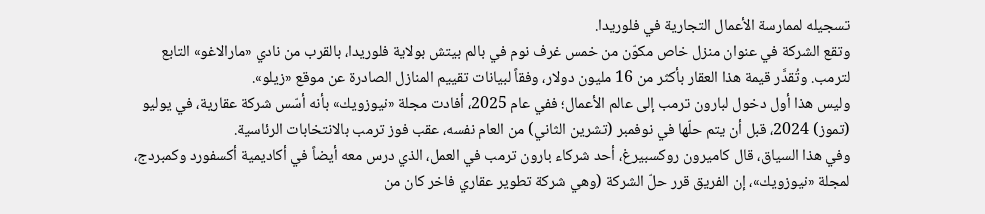تسجيله لممارسة الأعمال التجارية في فلوريدا.
وتقع الشركة في عنوان منزل خاص مكوّن من خمس غرف نوم في بالم بيتش بولاية فلوريدا، بالقرب من نادي «مارالاغو» التابع لترمب. وتُقدَّر قيمة هذا العقار بأكثر من 16 مليون دولار، وفقاً لبيانات تقييم المنازل الصادرة عن موقع «زيلو».
وليس هذا أول دخول لبارون ترمب إلى عالم الأعمال؛ ففي عام 2025، أفادت مجلة «نيوزويك» بأنه أسّس شركة عقارية، في يوليو (تموز) 2024، قبل أن يتم حلّها في نوفمبر (تشرين الثاني) من العام نفسه، عقب فوز ترمب بالانتخابات الرئاسية.
وفي هذا السياق، قال كاميرون روكسبيرغ، أحد شركاء بارون ترمب في العمل، الذي درس معه أيضاً في أكاديمية أكسفورد وكمبردج، لمجلة «نيوزويك»، إن الفريق قرر حلّ الشركة (وهي شركة تطوير عقاري فاخر كان من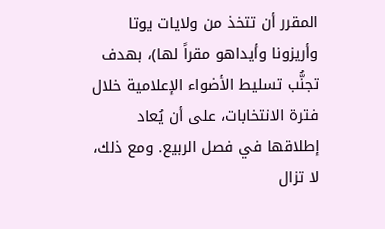المقرر أن تتخذ من ولايات يوتا وأريزونا وأيداهو مقراً لها)، بهدف تجنُّب تسليط الأضواء الإعلامية خلال فترة الانتخابات، على أن يُعاد إطلاقها في فصل الربيع. ومع ذلك، لا تزال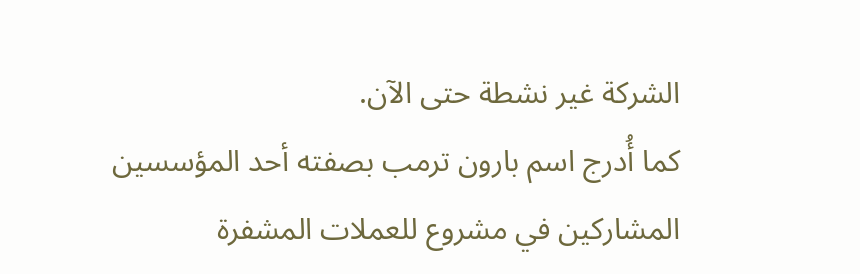الشركة غير نشطة حتى الآن.
كما أُدرج اسم بارون ترمب بصفته أحد المؤسسين المشاركين في مشروع للعملات المشفرة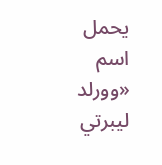يحمل اسم «وورلد ليبرتي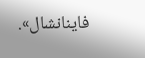فاينانشال».